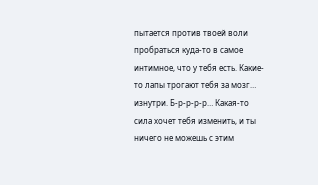пытается против твоей воли пробраться куда-то в самое интимное, что у тебя есть. Какие-то лапы трогают тебя за мозг… изнутри. Б-р-р-р-р… Какая-то сила хочет тебя изменить, и ты ничего не можешь с этим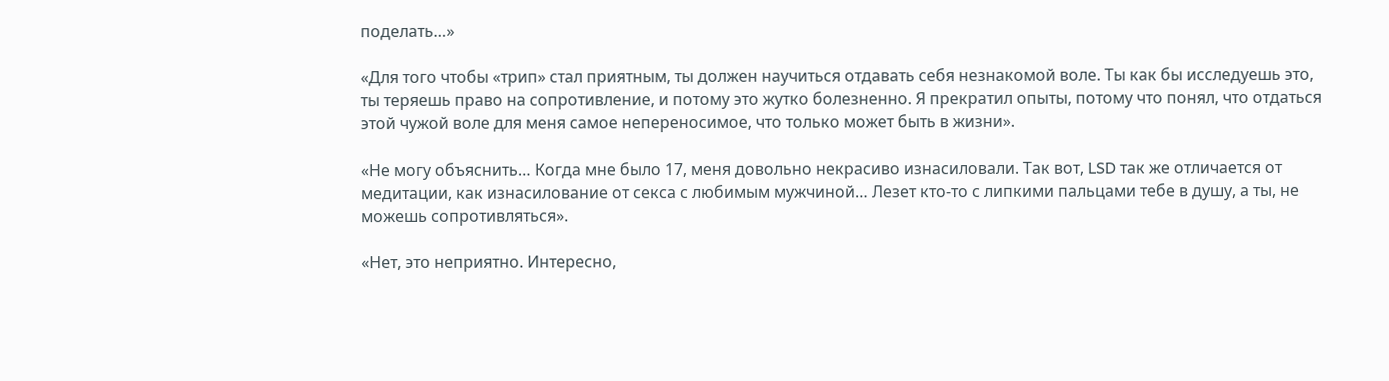поделать…»

«Для того чтобы «трип» стал приятным, ты должен научиться отдавать себя незнакомой воле. Ты как бы исследуешь это, ты теряешь право на сопротивление, и потому это жутко болезненно. Я прекратил опыты, потому что понял, что отдаться этой чужой воле для меня самое непереносимое, что только может быть в жизни».

«Не могу объяснить… Когда мне было 17, меня довольно некрасиво изнасиловали. Так вот, LSD так же отличается от медитации, как изнасилование от секса с любимым мужчиной… Лезет кто-то с липкими пальцами тебе в душу, а ты, не можешь сопротивляться».

«Нет, это неприятно. Интересно,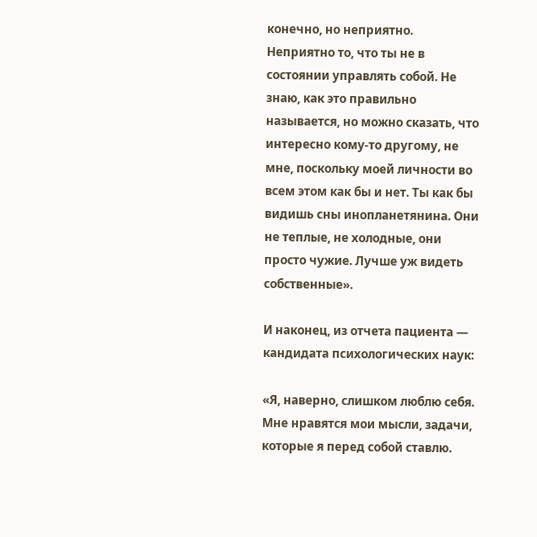конечно, но неприятно. Неприятно то, что ты не в состоянии управлять собой. Не знаю, как это правильно называется, но можно сказать, что интересно кому-то другому, не мне, поскольку моей личности во всем этом как бы и нет. Ты как бы видишь сны инопланетянина. Они не теплые, не холодные, они просто чужие. Лучше уж видеть собственные».

И наконец, из отчета пациента — кандидата психологических наук:

«Я, наверно, слишком люблю себя. Мне нравятся мои мысли, задачи, которые я перед собой ставлю.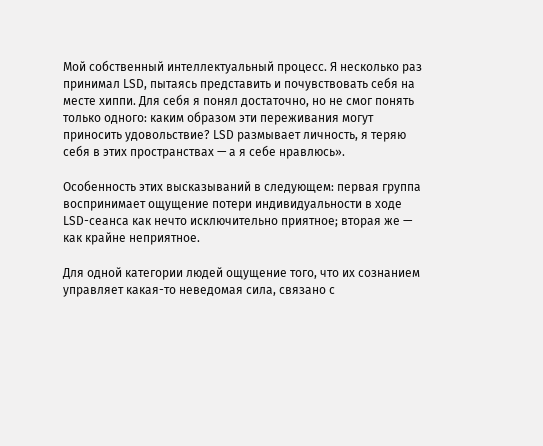Мой собственный интеллектуальный процесс. Я несколько раз принимал LSD, пытаясь представить и почувствовать себя на месте хиппи. Для себя я понял достаточно, но не смог понять только одного: каким образом эти переживания могут приносить удовольствие? LSD размывает личность, я теряю себя в этих пространствах — а я себе нравлюсь».

Особенность этих высказываний в следующем: первая группа воспринимает ощущение потери индивидуальности в ходе LSD-сеанса как нечто исключительно приятное; вторая же — как крайне неприятное.

Для одной категории людей ощущение того, что их сознанием управляет какая-то неведомая сила, связано с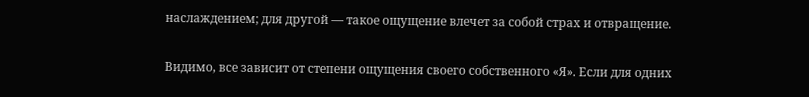наслаждением; для другой — такое ощущение влечет за собой страх и отвращение.

Видимо, все зависит от степени ощущения своего собственного «Я». Если для одних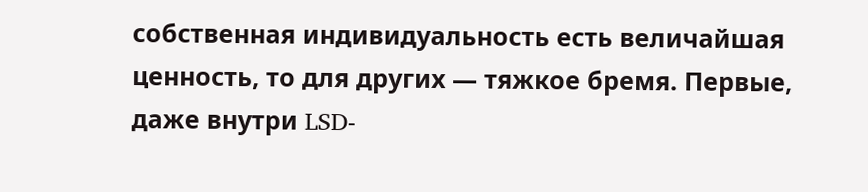собственная индивидуальность есть величайшая ценность, то для других — тяжкое бремя. Первые, даже внутри LSD-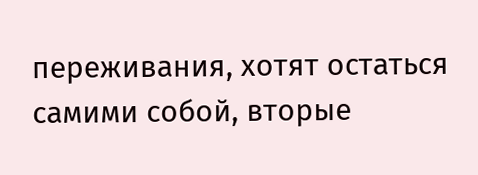переживания, хотят остаться самими собой, вторые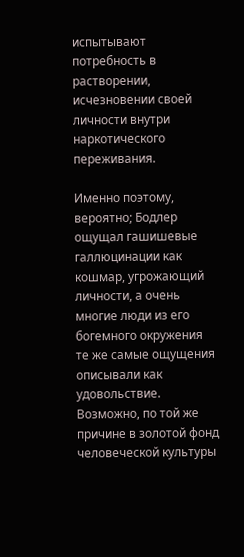испытывают потребность в растворении, исчезновении своей личности внутри наркотического переживания.

Именно поэтому, вероятно; Бодлер ощущал гашишевые галлюцинации как кошмар, угрожающий личности, а очень многие люди из его богемного окружения те же самые ощущения описывали как удовольствие. Возможно, по той же причине в золотой фонд человеческой культуры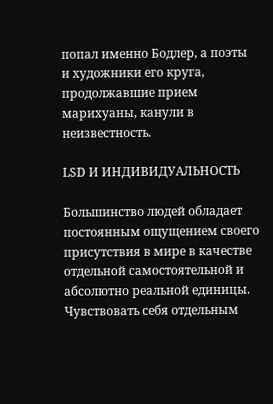попал именно Бодлер, а поэты и художники его круга, продолжавшие прием марихуаны, канули в неизвестность.

LSD И ИНДИВИДУАЛЬНОСТЬ

Большинство людей обладает постоянным ощущением своего присутствия в мире в качестве отдельной самостоятельной и абсолютно реальной единицы. Чувствовать себя отдельным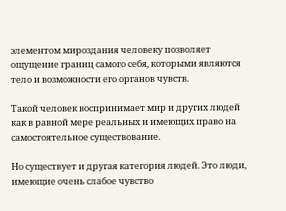элементом мироздания человеку позволяет ощущение границ самого себя, которыми являются тело и возможности его органов чувств.

Такой человек воспринимает мир и других людей как в равной мере реальных и имеющих право на самостоятельное существование.

Но существует и другая категория людей. Это люди, имеющие очень слабое чувство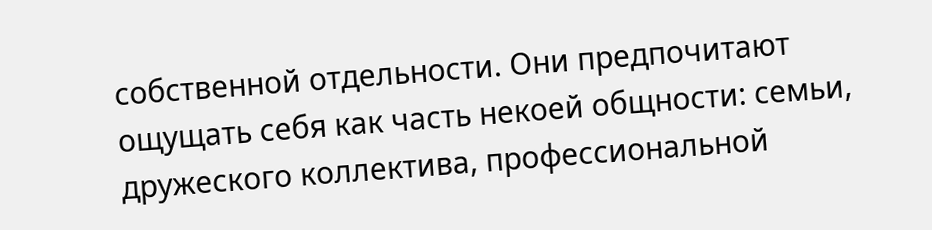собственной отдельности. Они предпочитают ощущать себя как часть некоей общности: семьи, дружеского коллектива, профессиональной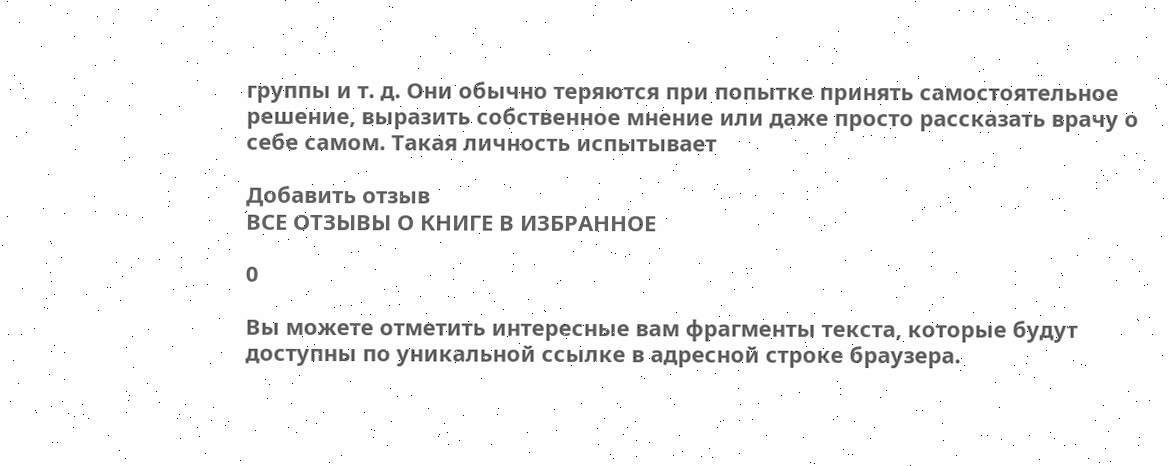группы и т. д. Они обычно теряются при попытке принять самостоятельное решение, выразить собственное мнение или даже просто рассказать врачу о себе самом. Такая личность испытывает

Добавить отзыв
ВСЕ ОТЗЫВЫ О КНИГЕ В ИЗБРАННОЕ

0

Вы можете отметить интересные вам фрагменты текста, которые будут доступны по уникальной ссылке в адресной строке браузера.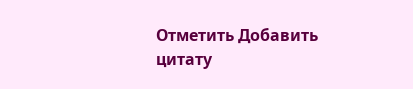Отметить Добавить цитату